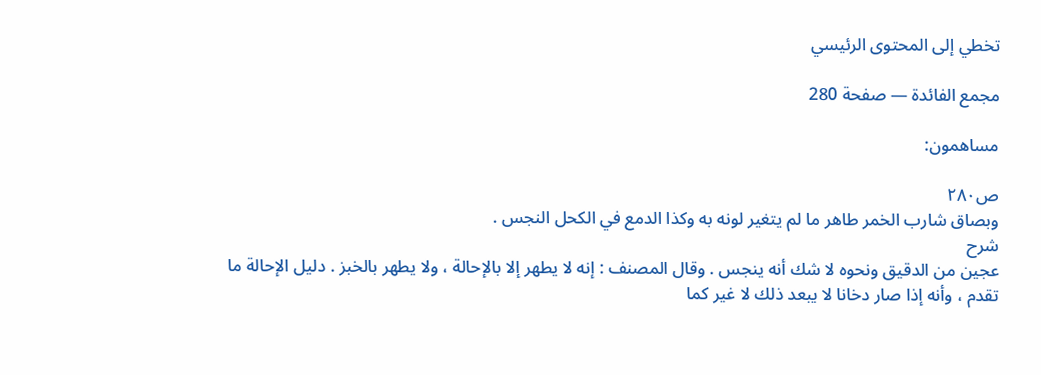تخطي إلى المحتوى الرئيسي

مجمع الفائدة — صفحة 280

مساهمون:

ص٢٨٠
وبصاق شارب الخمر طاهر ما لم يتغير لونه به وكذا الدمع في الكحل النجس .
شرح
عجين من الدقيق ونحوه لا شك أنه ينجس . وقال المصنف : إنه لا يطهر إلا بالإحالة ، ولا يطهر بالخبز . دليل الإحالة ما تقدم ، وأنه إذا صار دخانا لا يبعد ذلك لا غير كما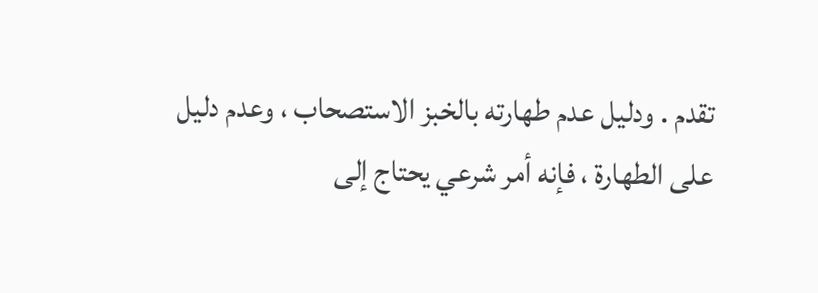تقدم . ودليل عدم طهارته بالخبز الاستصحاب ، وعدم دليل على الطهارة ، فإنه أمر شرعي يحتاج إلى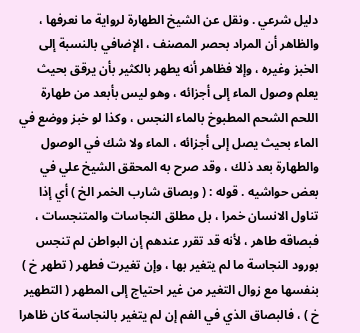دليل شرعي . ونقل عن الشيخ الطهارة لرواية ما نعرفها ، والظاهر أن المراد بحصر المصنف ، الإضافي بالنسبة إلى الخبز وغيره ، وإلا فظاهر أنه يطهر بالكثير بأن يرقق بحيث يعلم وصول الماء إلى أجزائه ، وهو ليس بأبعد من طهارة اللحم الشحم المطبوخ بالماء النجس ، وكذا لو خبز ووضع في الماء بحيث يصل إلى أجزائه ، الماء ولا شك في الوصول والطهارة بعد ذلك ، وقد صرح به المحقق الشيخ علي في بعض حواشيه . قوله : ( وبصاق شارب الخمر الخ ) أي إذا تناول الانسان خمرا ، بل مطلق النجاسات والمتنجسات ، فبصاقه طاهر ، لأنه قد تقرر عندهم إن البواطن لم تنجس بورود النجاسة ما لم يتغير بها ، وإن تغيرت فطهر ( تطهر خ ) بنفسها مع زوال التغير من غير احتياج إلى المطهر ( التطهير خ ) ، فالبصاق الذي في الفم إن لم يتغير بالنجاسة كان ظاهرا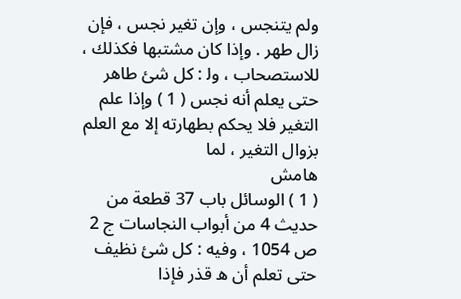ولم يتنجس ، وإن تغير نجس ، فإن زال طهر . وإذا كان مشتبها فكذلك ، للاستصحاب ، ول‍ : كل شئ طاهر حتى يعلم أنه نجس ( 1 ) وإذا علم التغير فلا يحكم بطهارته إلا مع العلم بزوال التغير ، لما
هامش
( 1 ) الوسائل باب 37 قطعة من حديث 4 من أبواب النجاسات ج 2 ص 1054 ، وفيه : كل شئ نظيف حتى تعلم أن ه قذر فإذا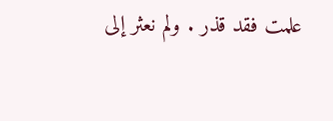علمت فقد قذر . ولم نعثر إلى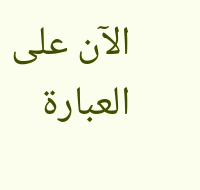الآن على العبارة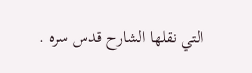التي نقلها الشارح قدس سره .